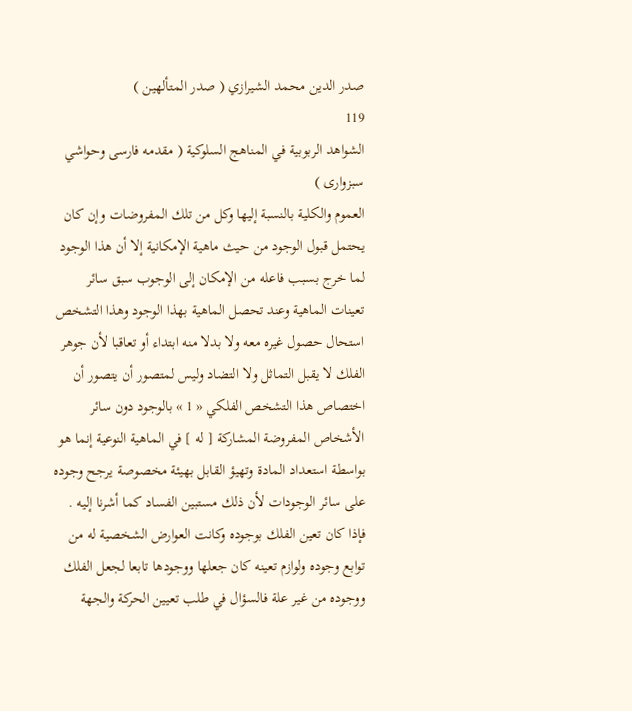صدر الدين محمد الشيرازي ( صدر المتألهين )
119
الشواهد الربوبية في المناهج السلوكية ( مقدمه فارسى وحواشي سبزوارى )
العموم والكلية بالنسبة إليها وكل من تلك المفروضات وإن كان يحتمل قبول الوجود من حيث ماهية الإمكانية إلا أن هذا الوجود لما خرج بسبب فاعله من الإمكان إلى الوجوب سبق سائر تعينات الماهية وعند تحصل الماهية بهذا الوجود وهذا التشخص استحال حصول غيره معه ولا بدلا منه ابتداء أو تعاقبا لأن جوهر الفلك لا يقبل التماثل ولا التضاد وليس لمتصور أن يتصور أن اختصاص هذا التشخص الفلكي « 1 » بالوجود دون سائر الأشخاص المفروضة المشاركة [ له ] في الماهية النوعية إنما هو بواسطة استعداد المادة وتهيؤ القابل بهيئة مخصوصة يرجح وجوده على سائر الوجودات لأن ذلك مستبين الفساد كما أشرنا إليه . فإذا كان تعين الفلك بوجوده وكانت العوارض الشخصية له من توابع وجوده ولوازم تعينه كان جعلها ووجودها تابعا لجعل الفلك ووجوده من غير علة فالسؤال في طلب تعيين الحركة والجهة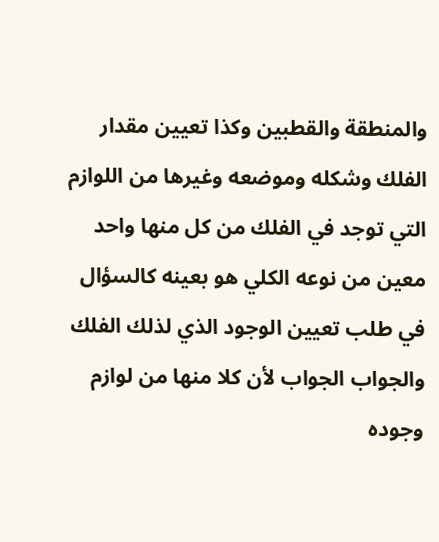والمنطقة والقطبين وكذا تعيين مقدار الفلك وشكله وموضعه وغيرها من اللوازم التي توجد في الفلك من كل منها واحد معين من نوعه الكلي هو بعينه كالسؤال في طلب تعيين الوجود الذي لذلك الفلك والجواب الجواب لأن كلا منها من لوازم وجوده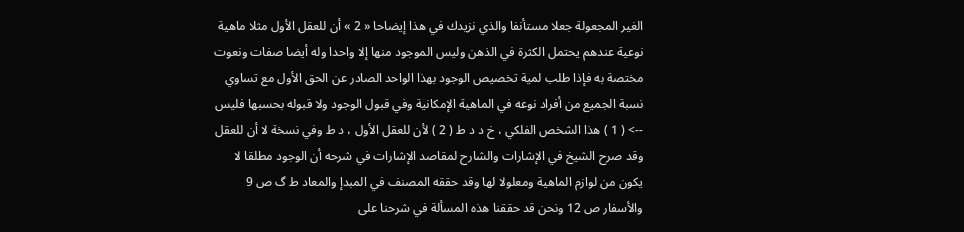الغير المجعولة جعلا مستأنفا والذي نزيدك في هذا إيضاحا « 2 » أن للعقل الأول مثلا ماهية نوعية عندهم يحتمل الكثرة في الذهن وليس الموجود منها إلا واحدا وله أيضا صفات ونعوت مختصة به فإذا طلب لمية تخصيص الوجود بهذا الواحد الصادر عن الحق الأول مع تساوي نسبة الجميع من أفراد نوعه في الماهية الإمكانية وفي قبول الوجود ولا قبوله بحسبها فليس
--> ( 1 ) هذا الشخص الفلكي ، خ د د ط ( 2 ) لأن للعقل الأول ، د ط وفي نسخة لا أن للعقل وقد صرح الشيخ في الإشارات والشارح لمقاصد الإشارات في شرحه أن الوجود مطلقا لا يكون من لوازم الماهية ومعلولا لها وقد حققه المصنف في المبدإ والمعاد ط گ ص 9 والأسفار ص 12 ونحن قد حققنا هذه المسألة في شرحنا على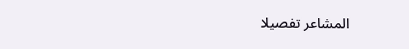المشاعر تفصيلا